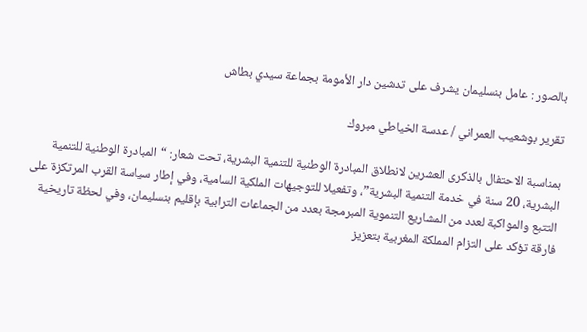بالصور : عامل بنسليمان يشرف على تدشين دار الأمومة بجماعة سيدي بطاش

تقرير بوشعيب العمراني / عدسة الخياطي مبروك

بمناسبة الاحتفال بالذكرى العشرين لانطلاق المبادرة الوطنية للتنمية البشرية، تحت شعار: “المبادرة الوطنية للتنمية البشرية، 20 سنة في خدمة التنمية البشرية”، وتفعيلا للتوجيهات الملكية السامية، وفي إطار سياسة القرب المرتكزة على التتبع والمواكبة لعدد من المشاريع التنموية المبرمجة بعدد من الجماعات الترابية بإقليم بنسليمان، وفي لحظة تاريخية فارقة تؤكد على التزام المملكة المغربية بتعزيز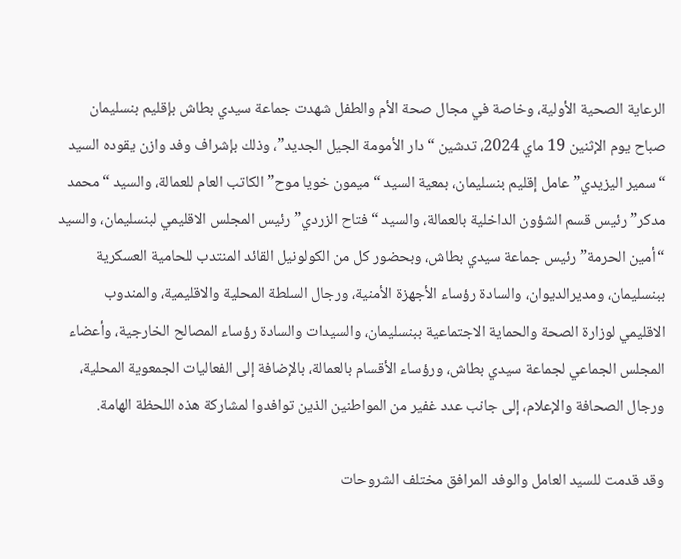الرعاية الصحية الأولية، وخاصة في مجال صحة الأم والطفل شهدت جماعة سيدي بطاش بإقليم بنسليمان صباح يوم الإثنين 19 ماي 2024، تدشين “دار الأمومة الجيل الجديد”، وذلك بإشراف وفد وازن يقوده السيد “سمير اليزيدي” عامل إقليم بنسليمان، بمعية السيد “ميمون خويا موح” الكاتب العام للعمالة، والسيد “محمد مدكر” رئيس قسم الشؤون الداخلية بالعمالة، والسيد “فتاح الزردي” رئيس المجلس الاقليمي لبنسليمان، والسيد “أمين الحرمة” رئيس جماعة سيدي بطاش، وبحضور كل من الكولونيل القائد المنتدب للحامية العسكرية ببنسليمان، ومديرالديوان، والسادة رؤساء الأجهزة الأمنية، ورجال السلطة المحلية والاقليمية، والمندوب الاقليمي لوزارة الصحة والحماية الاجتماعية ببنسليمان، والسيدات والسادة رؤساء المصالح الخارجية، وأعضاء المجلس الجماعي لجماعة سيدي بطاش، ورؤساء الأقسام بالعمالة، بالإضافة إلى الفعاليات الجمعوية المحلية، ورجال الصحافة والإعلام، إلى جانب عدد غفير من المواطنين الذين توافدوا لمشاركة هذه اللحظة الهامة.

وقد قدمت للسيد العامل والوفد المرافق مختلف الشروحات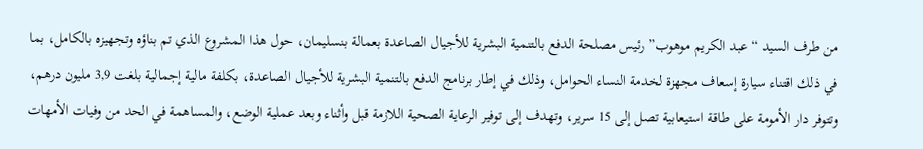من طرف السيد “عبد الكريم موهوب” رئيس مصلحة الدفع بالتنمية البشرية للأجيال الصاعدة بعمالة بنسليمان، حول هذا المشروع الذي تم بناؤه وتجهيزه بالكامل، بما في ذلك اقتناء سيارة إسعاف مجهزة لخدمة النساء الحوامل، وذلك في إطار برنامج الدفع بالتنمية البشرية للأجيال الصاعدة، بكلفة مالية إجمالية بلغت 3,9 مليون درهم، وتتوفر دار الأمومة على طاقة استيعابية تصل إلى 15 سرير، وتهدف إلى توفير الرعاية الصحية اللازمة قبل وأثناء وبعد عملية الوضع، والمساهمة في الحد من وفيات الأمهات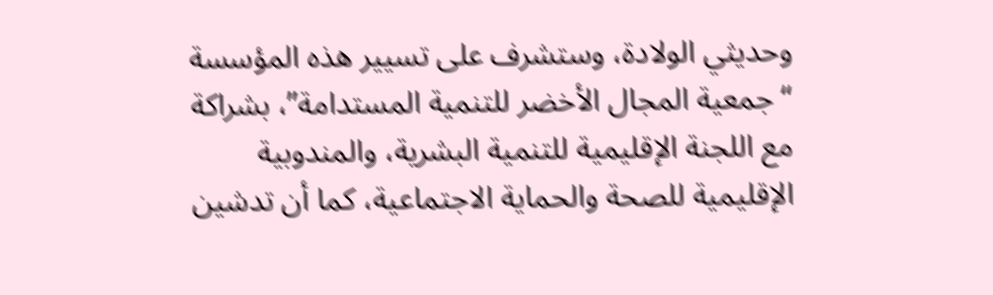وحديثي الولادة، وستشرف على تسيير هذه المؤسسة “جمعية المجال الأخضر للتنمية المستدامة”، بشراكة مع اللجنة الإقليمية للتنمية البشرية، والمندوبية الإقليمية للصحة والحماية الاجتماعية، كما أن تدشين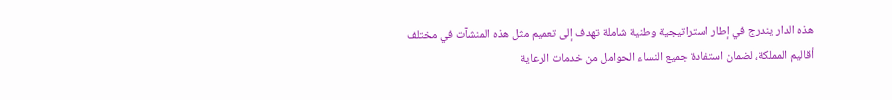هذه الدار يندرج في إطار استراتيجية وطنية شاملة تهدف إلى تعميم مثل هذه المنشآت في مختلف أقاليم المملكة، لضمان استفادة جميع النساء الحوامل من خدمات الرعاية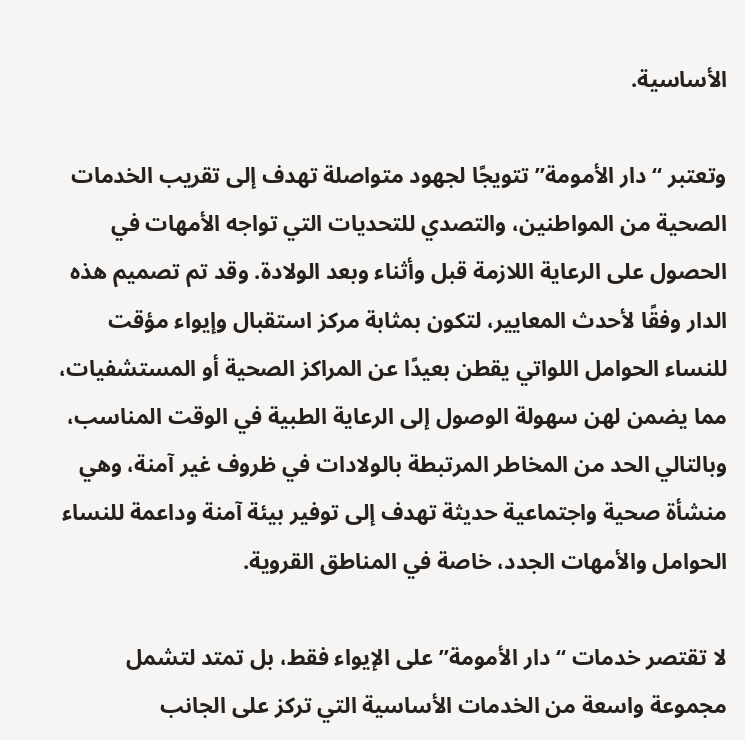الأساسية.

وتعتبر “دار الأمومة” تتويجًا لجهود متواصلة تهدف إلى تقريب الخدمات الصحية من المواطنين، والتصدي للتحديات التي تواجه الأمهات في الحصول على الرعاية اللازمة قبل وأثناء وبعد الولادة. وقد تم تصميم هذه الدار وفقًا لأحدث المعايير، لتكون بمثابة مركز استقبال وإيواء مؤقت للنساء الحوامل اللواتي يقطن بعيدًا عن المراكز الصحية أو المستشفيات، مما يضمن لهن سهولة الوصول إلى الرعاية الطبية في الوقت المناسب، وبالتالي الحد من المخاطر المرتبطة بالولادات في ظروف غير آمنة، وهي منشأة صحية واجتماعية حديثة تهدف إلى توفير بيئة آمنة وداعمة للنساء الحوامل والأمهات الجدد، خاصة في المناطق القروية.

لا تقتصر خدمات “دار الأمومة” على الإيواء فقط، بل تمتد لتشمل مجموعة واسعة من الخدمات الأساسية التي تركز على الجانب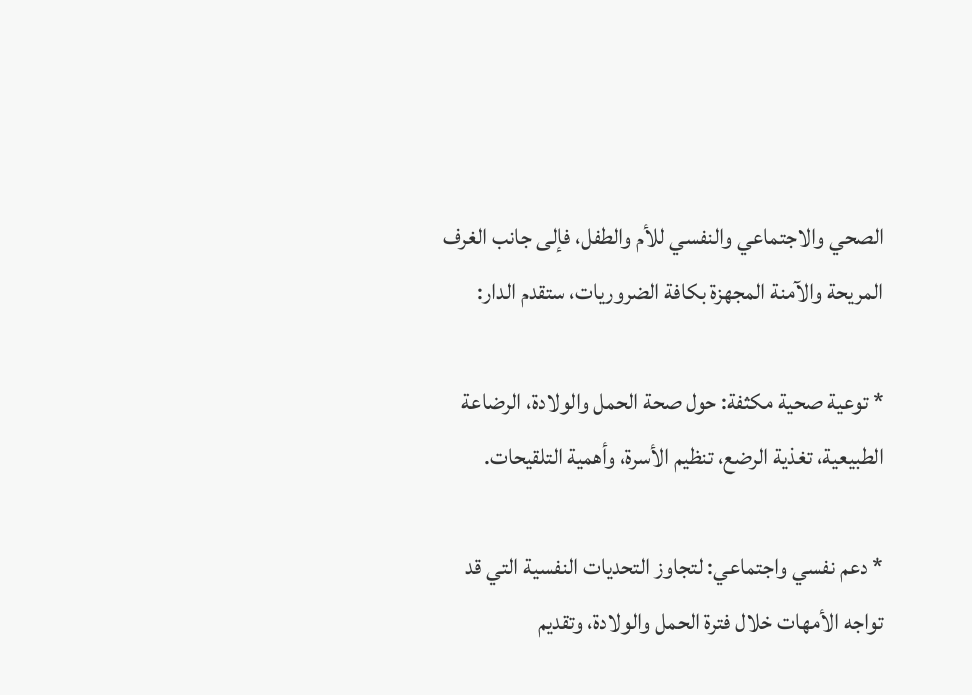الصحي والاجتماعي والنفسي للأم والطفل، فإلى جانب الغرف المريحة والآمنة المجهزة بكافة الضروريات، ستقدم الدار:

* توعية صحية مكثفة: حول صحة الحمل والولادة، الرضاعة الطبيعية، تغذية الرضع، تنظيم الأسرة، وأهمية التلقيحات.

* دعم نفسي واجتماعي: لتجاوز التحديات النفسية التي قد تواجه الأمهات خلال فترة الحمل والولادة، وتقديم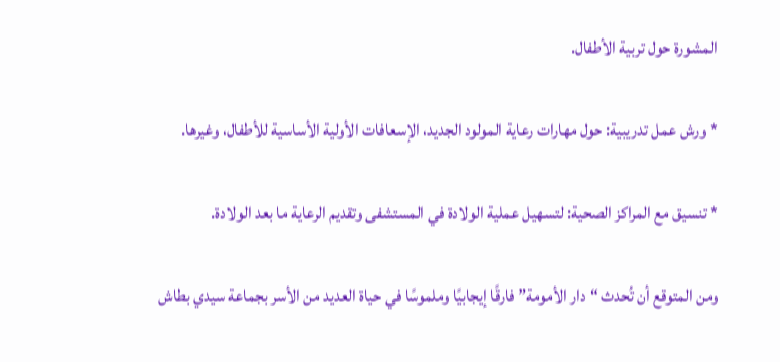المشورة حول تربية الأطفال.

* ورش عمل تدريبية: حول مهارات رعاية المولود الجديد، الإسعافات الأولية الأساسية للأطفال، وغيرها.

* تنسيق مع المراكز الصحية: لتسهيل عملية الولادة في المستشفى وتقديم الرعاية ما بعد الولادة.

ومن المتوقع أن تُحدث “دار الأمومة” فارقًا إيجابيًا وملموسًا في حياة العديد من الأسر بجماعة سيدي بطاش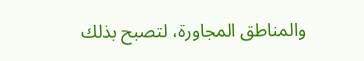والمناطق المجاورة، لتصبح بذلك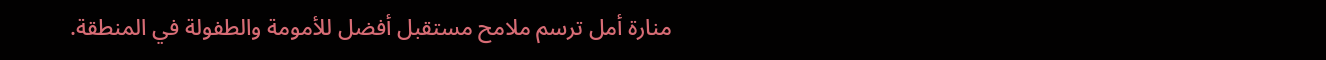منارة أمل ترسم ملامح مستقبل أفضل للأمومة والطفولة في المنطقة.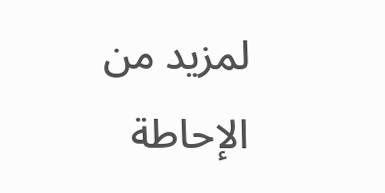لمزيد من الإحاطة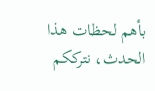بأهم لحظات هذا الحدث، نترككم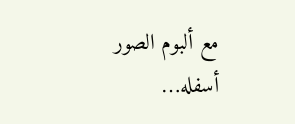مع ألبوم الصور أسفله…